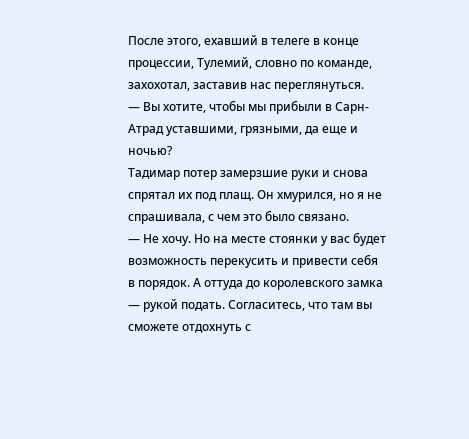После этого, ехавший в телеге в конце процессии, Тулемий, словно по команде, захохотал, заставив нас переглянуться.
— Вы хотите, чтобы мы прибыли в Сарн-Атрад уставшими, грязными, да еще и ночью?
Тадимар потер замерзшие руки и снова спрятал их под плащ. Он хмурился, но я не спрашивала, с чем это было связано.
— Не хочу. Но на месте стоянки у вас будет возможность перекусить и привести себя в порядок. А оттуда до королевского замка — рукой подать. Согласитесь, что там вы сможете отдохнуть с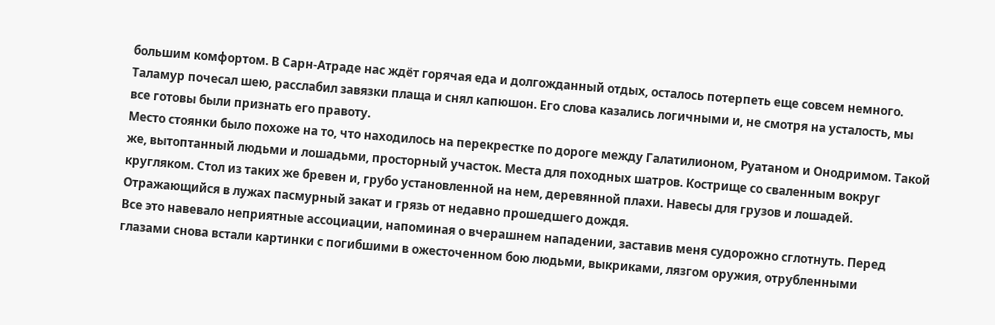большим комфортом. В Сарн-Атраде нас ждёт горячая еда и долгожданный отдых, осталось потерпеть еще совсем немного.
Таламур почесал шею, расслабил завязки плаща и снял капюшон. Его слова казались логичными и, не смотря на усталость, мы все готовы были признать его правоту.
Место стоянки было похоже на то, что находилось на перекрестке по дороге между Галатилионом, Руатаном и Онодримом. Такой же, вытоптанный людьми и лошадьми, просторный участок. Места для походных шатров. Кострище со сваленным вокруг кругляком. Стол из таких же бревен и, грубо установленной на нем, деревянной плахи. Навесы для грузов и лошадей. Отражающийся в лужах пасмурный закат и грязь от недавно прошедшего дождя.
Все это навевало неприятные ассоциации, напоминая о вчерашнем нападении, заставив меня судорожно сглотнуть. Перед глазами снова встали картинки с погибшими в ожесточенном бою людьми, выкриками, лязгом оружия, отрубленными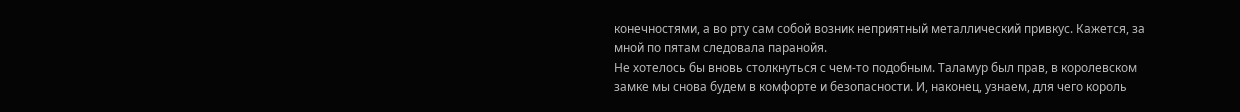конечностями, а во рту сам собой возник неприятный металлический привкус. Кажется, за мной по пятам следовала паранойя.
Не хотелось бы вновь столкнуться с чем-то подобным. Таламур был прав, в королевском замке мы снова будем в комфорте и безопасности. И, наконец, узнаем, для чего король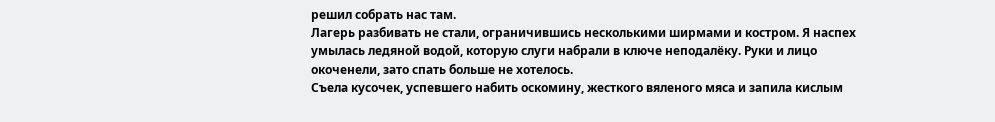решил собрать нас там.
Лагерь разбивать не стали, ограничившись несколькими ширмами и костром. Я наспех умылась ледяной водой, которую слуги набрали в ключе неподалёку. Руки и лицо окоченели, зато спать больше не хотелось.
Съела кусочек, успевшего набить оскомину, жесткого вяленого мяса и запила кислым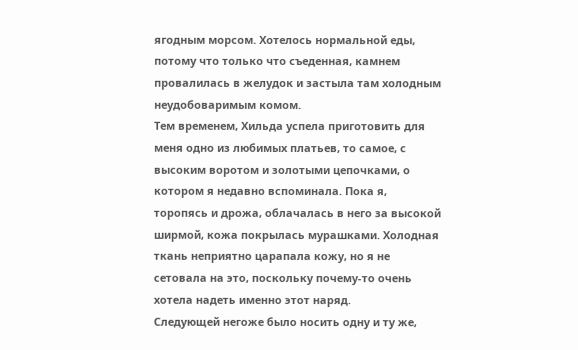ягодным морсом. Хотелось нормальной еды, потому что только что съеденная, камнем провалилась в желудок и застыла там холодным неудобоваримым комом.
Тем временем, Хильда успела приготовить для меня одно из любимых платьев, то самое, с высоким воротом и золотыми цепочками, о котором я недавно вспоминала. Пока я, торопясь и дрожа, облачалась в него за высокой ширмой, кожа покрылась мурашками. Холодная ткань неприятно царапала кожу, но я не сетовала на это, поскольку почему-то очень хотела надеть именно этот наряд.
Следующей негоже было носить одну и ту же,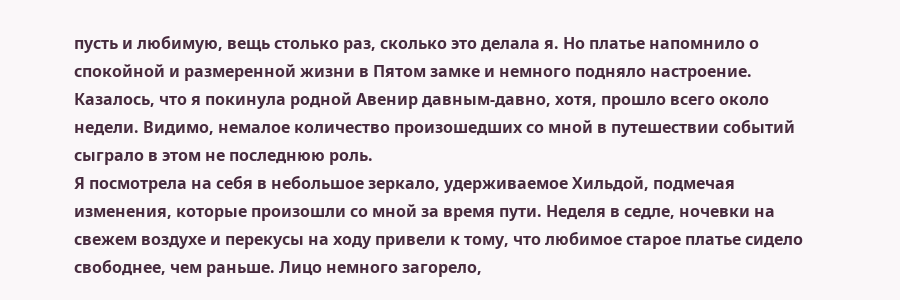пусть и любимую, вещь столько раз, сколько это делала я. Но платье напомнило о спокойной и размеренной жизни в Пятом замке и немного подняло настроение.
Казалось, что я покинула родной Авенир давным-давно, хотя, прошло всего около недели. Видимо, немалое количество произошедших со мной в путешествии событий сыграло в этом не последнюю роль.
Я посмотрела на себя в небольшое зеркало, удерживаемое Хильдой, подмечая изменения, которые произошли со мной за время пути. Неделя в седле, ночевки на свежем воздухе и перекусы на ходу привели к тому, что любимое старое платье сидело свободнее, чем раньше. Лицо немного загорело,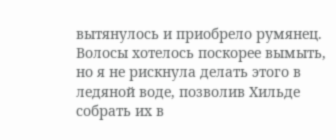вытянулось и приобрело румянец. Волосы хотелось поскорее вымыть, но я не рискнула делать этого в ледяной воде, позволив Хильде собрать их в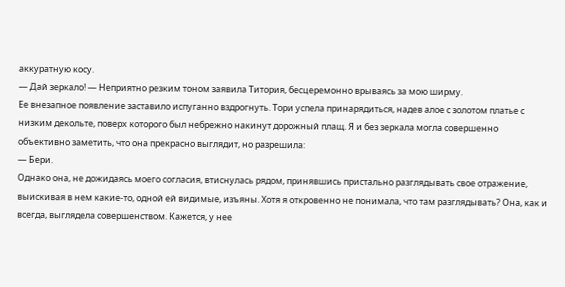аккуратную косу.
— Дай зеркало! — Неприятно резким тоном заявила Титория, бесцеремонно врываясь за мою ширму.
Ее внезапное появление заставило испуганно вздрогнуть. Тори успела принарядиться, надев алое с золотом платье с низким декольте, поверх которого был небрежно накинут дорожный плащ. Я и без зеркала могла совершенно объективно заметить, что она прекрасно выглядит, но разрешила:
— Бери.
Однако она, не дожидаясь моего согласия, втиснулась рядом, принявшись пристально разглядывать свое отражение, выискивая в нем какие-то, одной ей видимые, изъяны. Хотя я откровенно не понимала, что там разглядывать? Она, как и всегда, выглядела совершенством. Кажется, у нее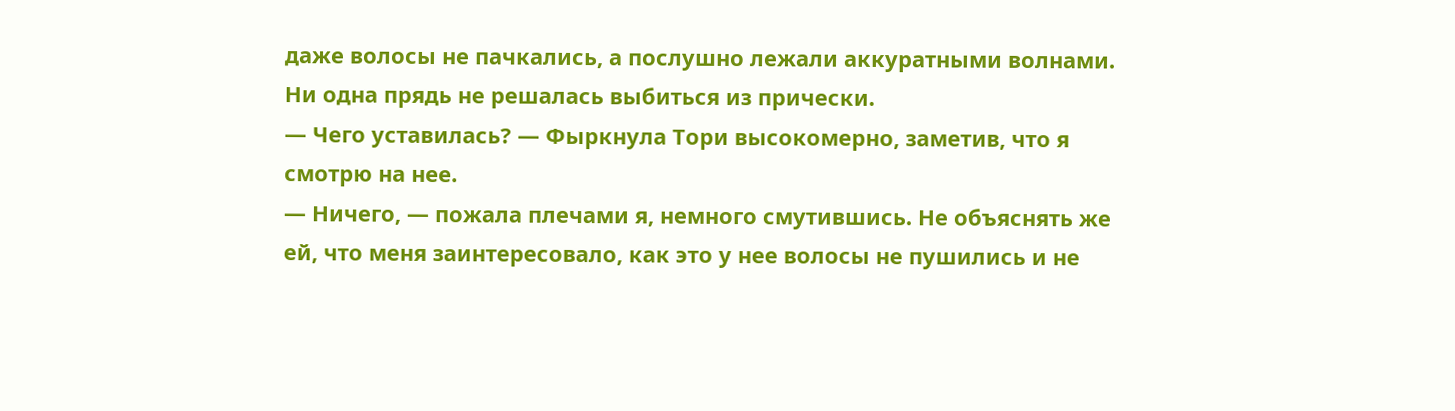даже волосы не пачкались, а послушно лежали аккуратными волнами. Ни одна прядь не решалась выбиться из прически.
— Чего уставилась? — Фыркнула Тори высокомерно, заметив, что я смотрю на нее.
— Ничего, — пожала плечами я, немного смутившись. Не объяснять же ей, что меня заинтересовало, как это у нее волосы не пушились и не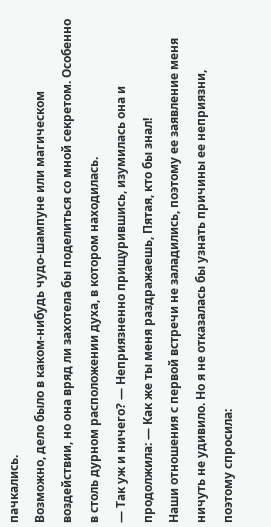пачкались.
Возможно, дело было в каком-нибудь чудо-шампуне или магическом воздействии, но она вряд ли захотела бы поделиться со мной секретом. Особенно в столь дурном расположении духа, в котором находилась.
— Так уж и ничего? — Неприязненно прищурившись, изумилась она и продолжила: — Как же ты меня раздражаешь, Пятая, кто бы знал!
Наши отношения с первой встречи не заладились, поэтому ее заявление меня ничуть не удивило. Но я не отказалась бы узнать причины ее неприязни, поэтому спросила: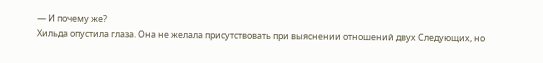— И почему же?
Хильда опустила глаза. Она не желала присутствовать при выяснении отношений двух Следующих, но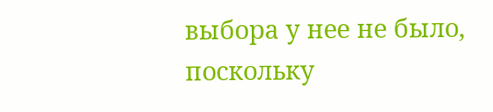выбора у нее не было, поскольку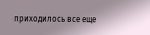приходилось все еще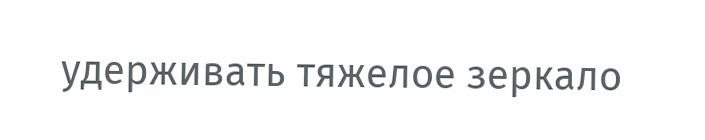удерживать тяжелое зеркало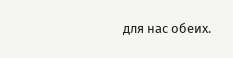для нас обеих.